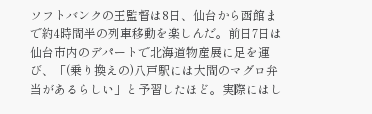ソフトバンクの王監督は8日、仙台から函館まで約4時間半の列車移動を楽しんだ。前日7日は仙台市内のデパートで北海道物産展に足を運び、「(乗り換えの)八戸駅には大間のマグロ弁当があるらしい」と予習したほど。実際にはし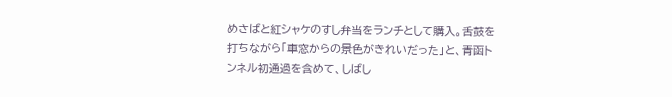めさばと紅シャケのすし弁当をランチとして購入。舌鼓を打ちながら「車窓からの景色がきれいだった」と、青函トンネル初通過を含めて、しばし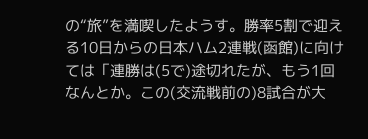の“旅”を満喫したようす。勝率5割で迎える10日からの日本ハム2連戦(函館)に向けては「連勝は(5で)途切れたが、もう1回なんとか。この(交流戦前の)8試合が大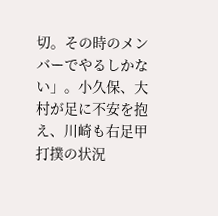切。その時のメンバーでやるしかない」。小久保、大村が足に不安を抱え、川崎も右足甲打撲の状況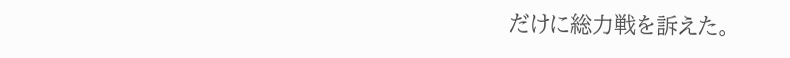だけに総力戦を訴えた。